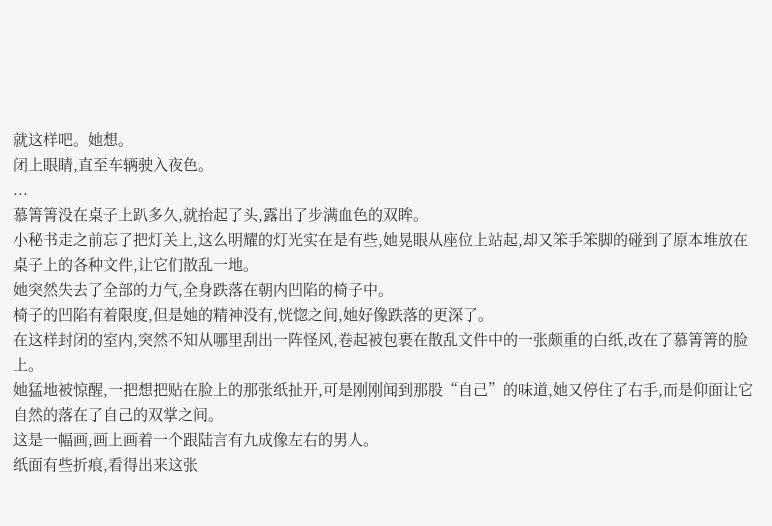就这样吧。她想。
闭上眼睛,直至车辆驶入夜色。
...
慕箐箐没在桌子上趴多久,就抬起了头,露出了步满血色的双眸。
小秘书走之前忘了把灯关上,这么明耀的灯光实在是有些,她晃眼从座位上站起,却又笨手笨脚的碰到了原本堆放在桌子上的各种文件,让它们散乱一地。
她突然失去了全部的力气,全身跌落在朝内凹陷的椅子中。
椅子的凹陷有着限度,但是她的精神没有,恍惚之间,她好像跌落的更深了。
在这样封闭的室内,突然不知从哪里刮出一阵怪风,卷起被包裹在散乱文件中的一张颇重的白纸,改在了慕箐箐的脸上。
她猛地被惊醒,一把想把贴在脸上的那张纸扯开,可是刚刚闻到那股“自己”的味道,她又停住了右手,而是仰面让它自然的落在了自己的双掌之间。
这是一幅画,画上画着一个跟陆言有九成像左右的男人。
纸面有些折痕,看得出来这张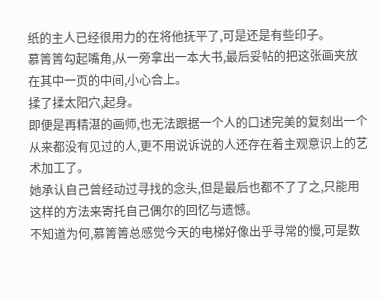纸的主人已经很用力的在将他抚平了,可是还是有些印子。
慕箐箐勾起嘴角,从一旁拿出一本大书,最后妥帖的把这张画夹放在其中一页的中间,小心合上。
揉了揉太阳穴,起身。
即便是再精湛的画师,也无法跟据一个人的口述完美的复刻出一个从来都没有见过的人,更不用说诉说的人还存在着主观意识上的艺术加工了。
她承认自己曾经动过寻找的念头,但是最后也都不了了之,只能用这样的方法来寄托自己偶尔的回忆与遗憾。
不知道为何,慕箐箐总感觉今天的电梯好像出乎寻常的慢,可是数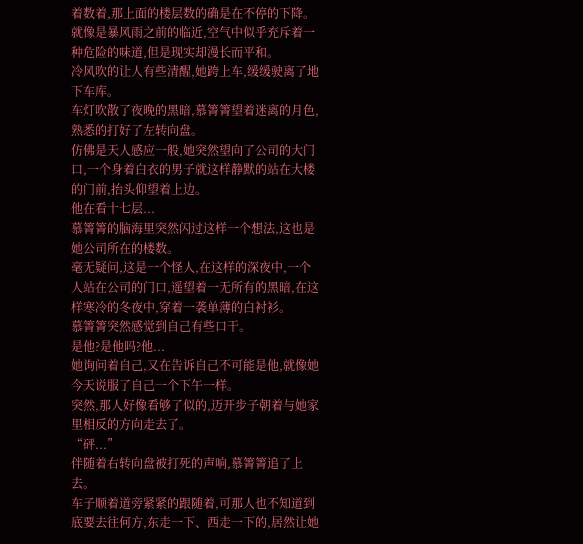着数着,那上面的楼层数的确是在不停的下降。
就像是暴风雨之前的临近,空气中似乎充斥着一种危险的味道,但是现实却漫长而平和。
冷风吹的让人有些清醒,她跨上车,缓缓驶离了地下车库。
车灯吹散了夜晚的黑暗,慕箐箐望着迷离的月色,熟悉的打好了左转向盘。
仿佛是天人感应一般,她突然望向了公司的大门口,一个身着白衣的男子就这样静默的站在大楼的门前,抬头仰望着上边。
他在看十七层...
慕箐箐的脑海里突然闪过这样一个想法,这也是她公司所在的楼数。
毫无疑问,这是一个怪人,在这样的深夜中,一个人站在公司的门口,遥望着一无所有的黑暗,在这样寒冷的冬夜中,穿着一袭单薄的白衬衫。
慕箐箐突然感觉到自己有些口干。
是他?是他吗?他...
她询问着自己,又在告诉自己不可能是他,就像她今天说服了自己一个下午一样。
突然,那人好像看够了似的,迈开步子朝着与她家里相反的方向走去了。
“砰...”
伴随着右转向盘被打死的声响,慕箐箐追了上去。
车子顺着道旁紧紧的跟随着,可那人也不知道到底要去往何方,东走一下、西走一下的,居然让她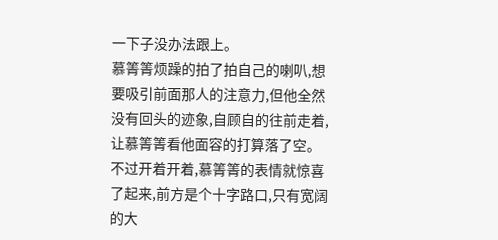一下子没办法跟上。
慕箐箐烦躁的拍了拍自己的喇叭,想要吸引前面那人的注意力,但他全然没有回头的迹象,自顾自的往前走着,让慕箐箐看他面容的打算落了空。
不过开着开着,慕箐箐的表情就惊喜了起来,前方是个十字路口,只有宽阔的大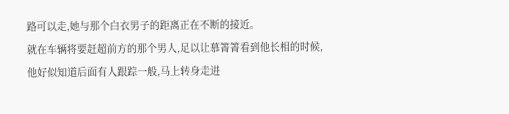路可以走,她与那个白衣男子的距离正在不断的接近。
就在车辆将要赶超前方的那个男人,足以让慕箐箐看到他长相的时候,他好似知道后面有人跟踪一般,马上转身走进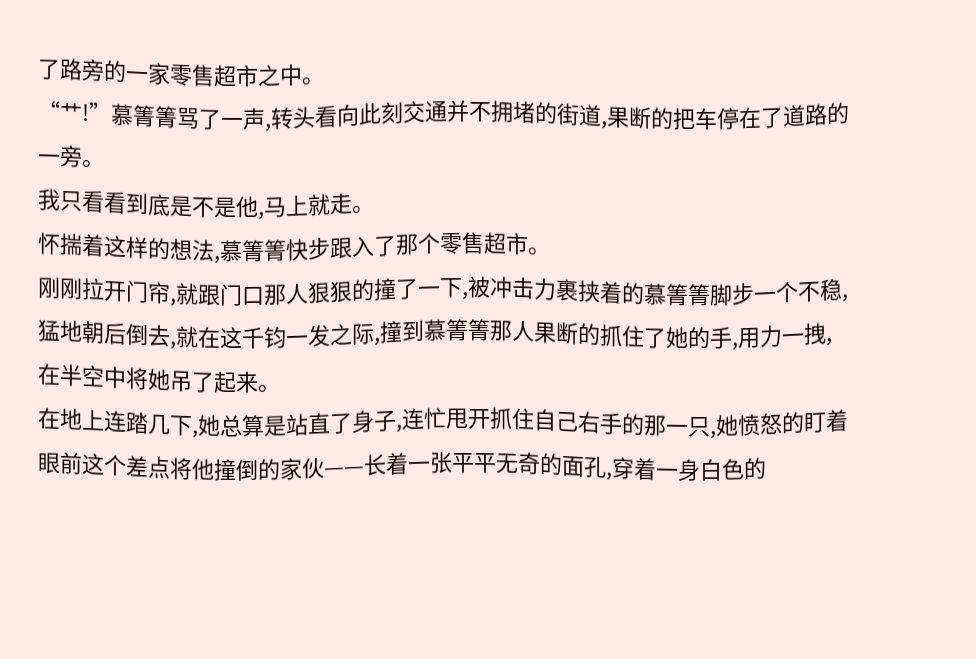了路旁的一家零售超市之中。
“艹!”慕箐箐骂了一声,转头看向此刻交通并不拥堵的街道,果断的把车停在了道路的一旁。
我只看看到底是不是他,马上就走。
怀揣着这样的想法,慕箐箐快步跟入了那个零售超市。
刚刚拉开门帘,就跟门口那人狠狠的撞了一下,被冲击力裹挟着的慕箐箐脚步一个不稳,猛地朝后倒去,就在这千钧一发之际,撞到慕箐箐那人果断的抓住了她的手,用力一拽,在半空中将她吊了起来。
在地上连踏几下,她总算是站直了身子,连忙甩开抓住自己右手的那一只,她愤怒的盯着眼前这个差点将他撞倒的家伙——长着一张平平无奇的面孔,穿着一身白色的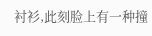衬衫,此刻脸上有一种撞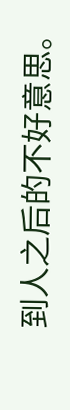到人之后的不好意思。